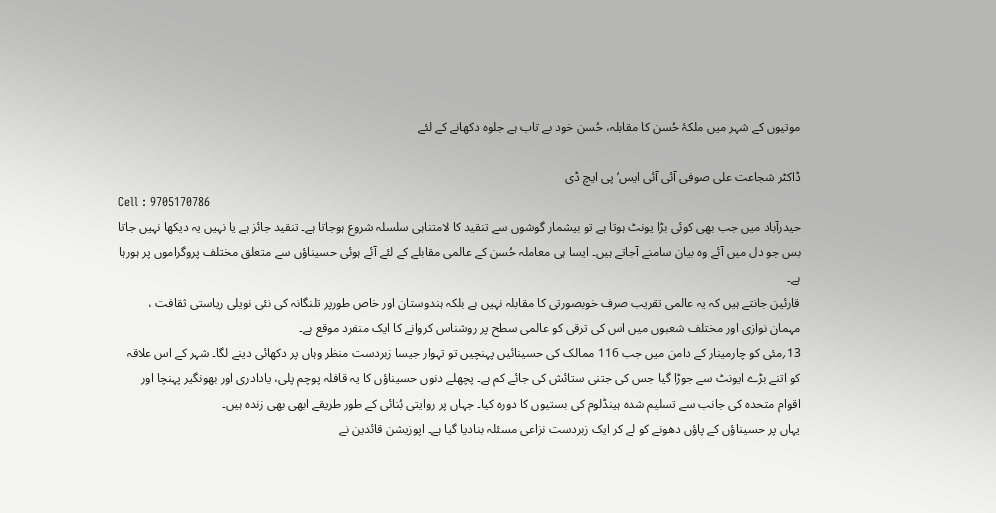موتیوں کے شہر میں ملکۂ حُسن کا مقابلہ، حُسن خود بے تاب ہے جلوہ دکھانے کے لئے

ڈاکٹر شجاعت علی صوفی آئی آئی ایس‘پی ایچ ڈی
Cell : 9705170786
حیدرآباد میں جب بھی کوئی بڑا یونٹ ہوتا ہے تو بیشمار گوشوں سے تنقید کا لامتناہی سلسلہ شروع ہوجاتا ہے۔ تنقید جائز ہے یا نہیں یہ دیکھا نہیں جاتا بس جو دل میں آئے وہ بیان سامنے آجاتے ہیں۔ ایسا ہی معاملہ حُسن کے عالمی مقابلے کے لئے آئے ہوئی حسیناؤں سے متعلق مختلف پروگراموں پر ہورہا ہے۔
قارئین جانتے ہیں کہ یہ عالمی تقریب صرف خوبصورتی کا مقابلہ نہیں ہے بلکہ ہندوستان اور خاص طورپر تلنگانہ کی نئی نویلی ریاستی ثقافت ، مہمان نوازی اور مختلف شعبوں میں اس کی ترقی کو عالمی سطح پر روشناس کروانے کا ایک منفرد موقع ہے۔
13؍مئی کو چارمینار کے دامن میں جب 116 ممالک کی حسینائیں پہنچیں تو تہوار جیسا زبردست منظر وہاں پر دکھائی دینے لگا۔ شہر کے اس علاقہ کو اتنے بڑے ایونٹ سے جوڑا گیا جس کی جتنی ستائش کی جائے کم ہے۔ پچھلے دنوں حسیناؤں کا یہ قافلہ پوچم پلی، یادادری اور بھونگیر پہنچا اور اقوام متحدہ کی جانب سے تسلیم شدہ ہینڈلوم کی بستیوں کا دورہ کیا۔ جہاں پر روایتی بُنائی کے طور طریقے ابھی بھی زندہ ہیں۔
یہاں پر حسیناؤں کے پاؤں دھونے کو لے کر ایک زبردست نزاعی مسئلہ بنادیا گیا ہے۔ اپوزیشن قائدین نے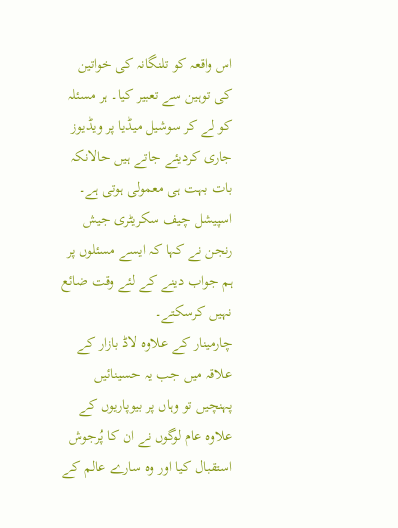اس واقعہ کو تلنگانہ کی خواتین کی توہین سے تعبیر کیا۔ ہر مسئلہ کو لے کر سوشیل میڈیا پر ویڈیوز جاری کردیئے جاتے ہیں حالانکہ بات بہت ہی معمولی ہوتی ہے۔ اسپیشل چیف سکریٹری جیش رنجن نے کہا کہ ایسے مسئلوں پر ہم جواب دینے کے لئے وقت ضائع نہیں کرسکتے۔
چارمینار کے علاوہ لاڈ بازار کے علاقہ میں جب یہ حسینائیں پہنچیں تو وہاں پر بیوپاریوں کے علاوہ عام لوگوں نے ان کا پُرجوش استقبال کیا اور وہ سارے عالم کے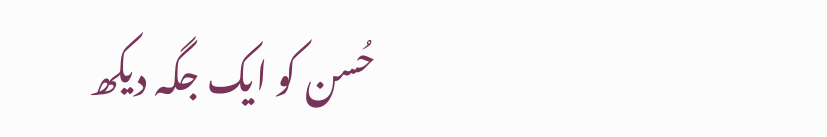حُسن کو ایک جگہ دیکھ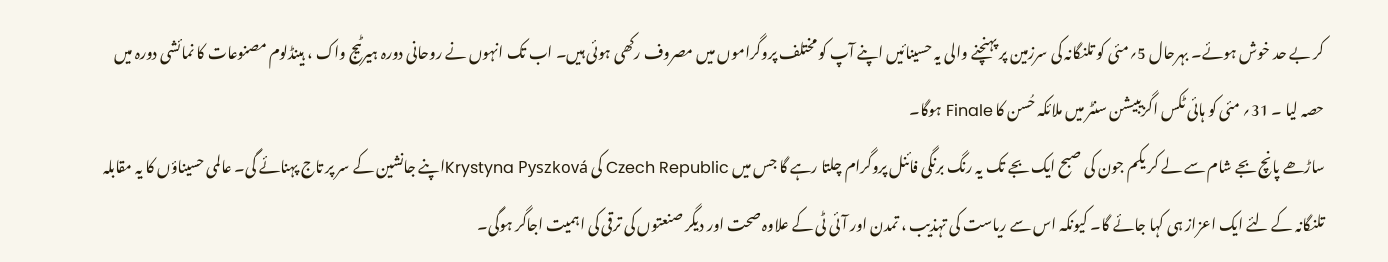کر بے حد خوش ہوئے۔ بہرحال 5؍مئی کو تلنگانہ کی سرزمین پر پہنچنے والی یہ حسینائیں اپنے آپ کو مختلف پروگراموں میں مصروف رکھی ہوئی ہیں۔ اب تک انہوں نے روحانی دورہ ہیرٹیج واک ، ہینڈلوم مصنوعات کا نمائشی دورہ میں حصہ لیا ۔ 31؍ مئی کو ہائی ٹکس اگزیبیشن سنٹر میں ملائکہ حُسن کا Finale ہوگا۔
ساڑھے پانچ بجے شام سے لے کر یکم جون کی صبح ایک بجے تک یہ رنگ برنگی فائنل پروگرام چلتا رہے گا جس میں Czech Republic کی Krystyna Pyszkováاپنے جانشین کے سر پر تاج پہنائے گی۔ عالمی حسیناؤں کا یہ مقابلہ تلنگانہ کے لئے ایک اعزاز ہی کہا جائے گا۔ کیونکہ اس سے ریاست کی تہذیب ، تمدن اور آئی ٹی کے علاوہ صحت اور دیگر صنعتوں کی ترقی کی اہمیت اجاگر ہوگی۔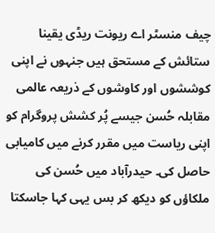چیف منسٹر اے ریونت ریڈی یقینا ستائش کے مستحق ہیں جنہوں نے اپنی کوششوں اور کاوشوں کے ذریعہ عالمی مقابلہ حُسن جیسے پُر کشش پروگرام کو اپنی ریاست میں مقرر کرنے میں کامیابی حاصل کی۔ حیدرآباد میں حُسن کی ملکاؤں کو دیکھ کر بس یہی کہا جاسکتا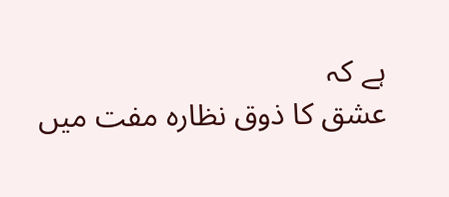ہے کہ
عشق کا ذوق نظارہ مفت میں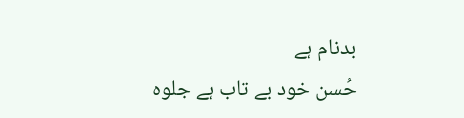بدنام ہے
حُسن خود بے تاب ہے جلوہ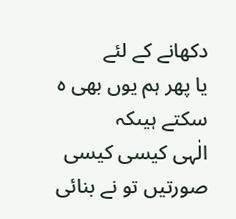دکھانے کے لئے
یا پھر ہم یوں بھی ہ سکتے ہیںکہ
الٰہی کیسی کیسی صورتیں تو نے بنائی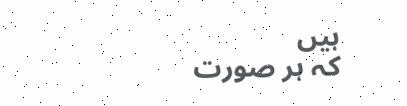ہیں
کہ ہر صورت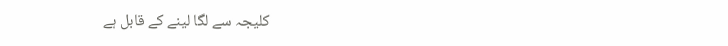کلیجہ سے لگا لینے کے قابل ہے